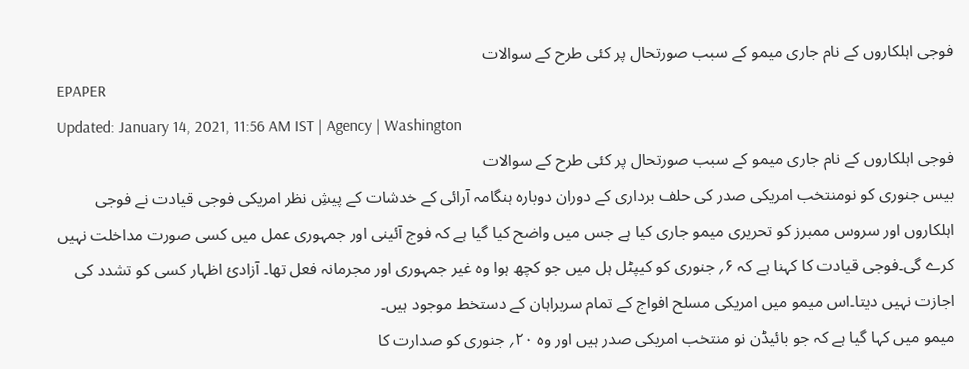فوجی اہلکاروں کے نام جاری میمو کے سبب صورتحال پر کئی طرح کے سوالات
EPAPER
Updated: January 14, 2021, 11:56 AM IST | Agency | Washington
فوجی اہلکاروں کے نام جاری میمو کے سبب صورتحال پر کئی طرح کے سوالات
بیس جنوری کو نومنتخب امریکی صدر کی حلف برداری کے دوران دوبارہ ہنگامہ آرائی کے خدشات کے پیشِ نظر امریکی فوجی قیادت نے فوجی اہلکاروں اور سروس ممبرز کو تحریری میمو جاری کیا ہے جس میں واضح کیا گیا ہے کہ فوج آئینی اور جمہوری عمل میں کسی صورت مداخلت نہیں کرے گی۔فوجی قیادت کا کہنا ہے کہ ۶؍ جنوری کو کیپٹل ہل میں جو کچھ ہوا وہ غیر جمہوری اور مجرمانہ فعل تھا۔ آزادیٔ اظہار کسی کو تشدد کی اجازت نہیں دیتا۔اس میمو میں امریکی مسلح افواج کے تمام سربراہان کے دستخط موجود ہیں۔
میمو میں کہا گیا ہے کہ جو بائیڈن نو منتخب امریکی صدر ہیں اور وہ ۲۰؍ جنوری کو صدارت کا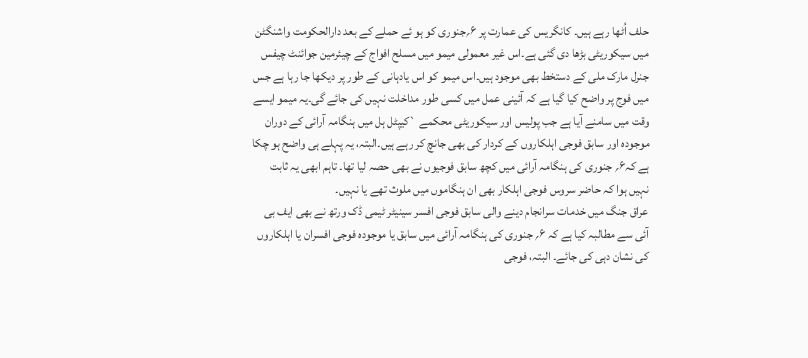حلف اُٹھا رہے ہیں۔ کانگریس کی عمارت پر ۶؍جنوری کو ہو ئے حملے کے بعد دارالحکومت واشنگٹن میں سیکوریٹی بڑھا دی گئی ہے۔اس غیر معمولی میمو میں مسلح افواج کے چیئرمین جوائنٹ چیفس جنرل مارک ملی کے دستخط بھی موجود ہیں۔اس میمو کو اس یادہانی کے طور پر دیکھا جا رہا ہے جس میں فوج پر واضح کیا گیا ہے کہ آئینی عمل میں کسی طور مداخلت نہیں کی جائے گی۔یہ میمو ایسے وقت میں سامنے آیا ہے جب پولیس اور سیکوریٹی محکمے `کیپٹل ہل میں ہنگامہ آرائی کے دوران موجودہ اور سابق فوجی اہلکاروں کے کردار کی بھی جانچ کر رہے ہیں۔البتہ، یہ پہلے ہی واضح ہو چکا ہے کہ۶؍ جنوری کی ہنگامہ آرائی میں کچھ سابق فوجیوں نے بھی حصہ لیا تھا۔ تاہم ابھی یہ ثابت نہیں ہوا کہ حاضر سروس فوجی اہلکار بھی ان ہنگاموں میں ملوث تھے یا نہیں۔
عراق جنگ میں خدمات سرانجام دینے والی سابق فوجی افسر سینیٹر ٹیمی ڈک ورتھ نے بھی ایف بی آئی سے مطالبہ کیا ہے کہ ۶؍ جنوری کی ہنگامہ آرائی میں سابق یا موجودہ فوجی افسران یا اہلکاروں کی نشان دہی کی جائے۔ البتہ، فوجی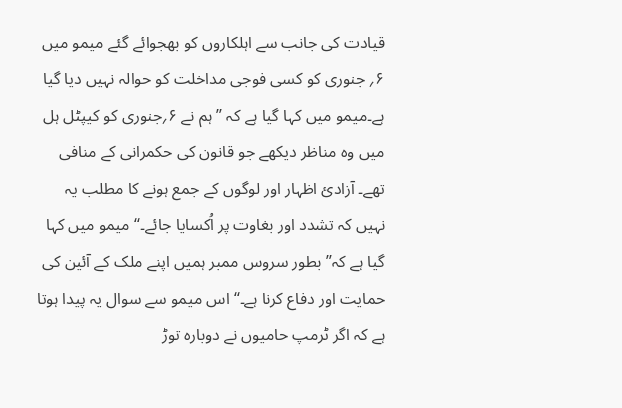قیادت کی جانب سے اہلکاروں کو بھجوائے گئے میمو میں ۶؍ جنوری کو کسی فوجی مداخلت کو حوالہ نہیں دیا گیا ہے۔میمو میں کہا گیا ہے کہ ’’ہم نے ۶؍جنوری کو کیپٹل ہل میں وہ مناظر دیکھے جو قانون کی حکمرانی کے منافی تھے۔ آزادیٔ اظہار اور لوگوں کے جمع ہونے کا مطلب یہ نہیں کہ تشدد اور بغاوت پر اُکسایا جائے۔‘‘میمو میں کہا گیا ہے کہ’’ بطور سروس ممبر ہمیں اپنے ملک کے آئین کی حمایت اور دفاع کرنا ہے۔‘‘ اس میمو سے سوال یہ پیدا ہوتا ہے کہ اگر ٹرمپ حامیوں نے دوبارہ توڑ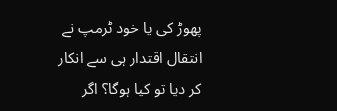پھوڑ کی یا خود ٹرمپ نے انتقال اقتدار ہی سے انکار کر دیا تو کیا ہوگا؟ اگر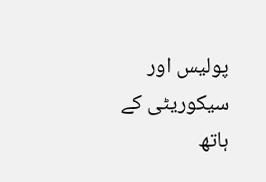پولیس اور سیکوریٹی کے ہاتھ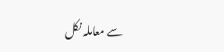سے معاملہ نکل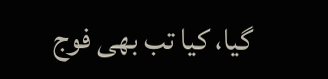گیا، کیا تب بھی فوج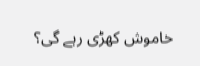خاموش کھڑی رہے گی؟